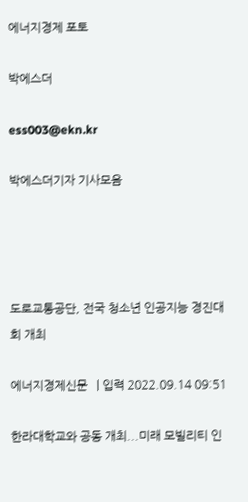에너지경제 포토

박에스더

ess003@ekn.kr

박에스더기자 기사모음




도로교통공단, 전국 청소년 인공지능 경진대회 개최

에너지경제신문   | 입력 2022.09.14 09:51

한라대학교와 공동 개최...미래 모빌리티 인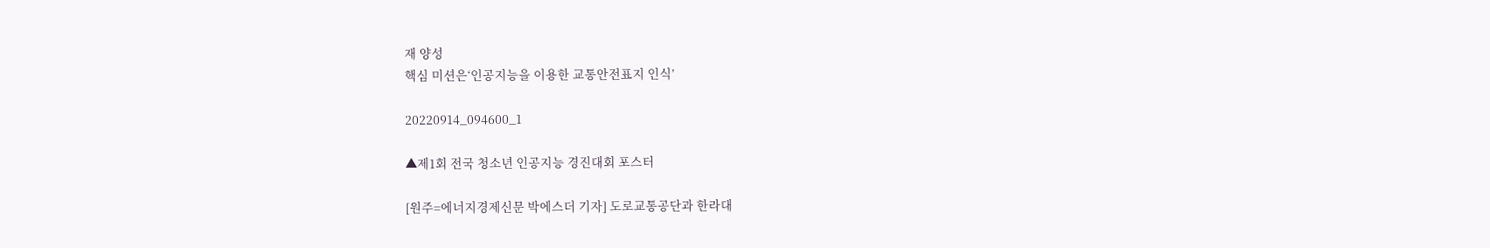재 양성
핵심 미션은‘인공지능을 이용한 교통안전표지 인식’

20220914_094600_1

▲제1회 전국 청소년 인공지능 경진대회 포스터

[원주=에너지경제신문 박에스더 기자] 도로교통공단과 한라대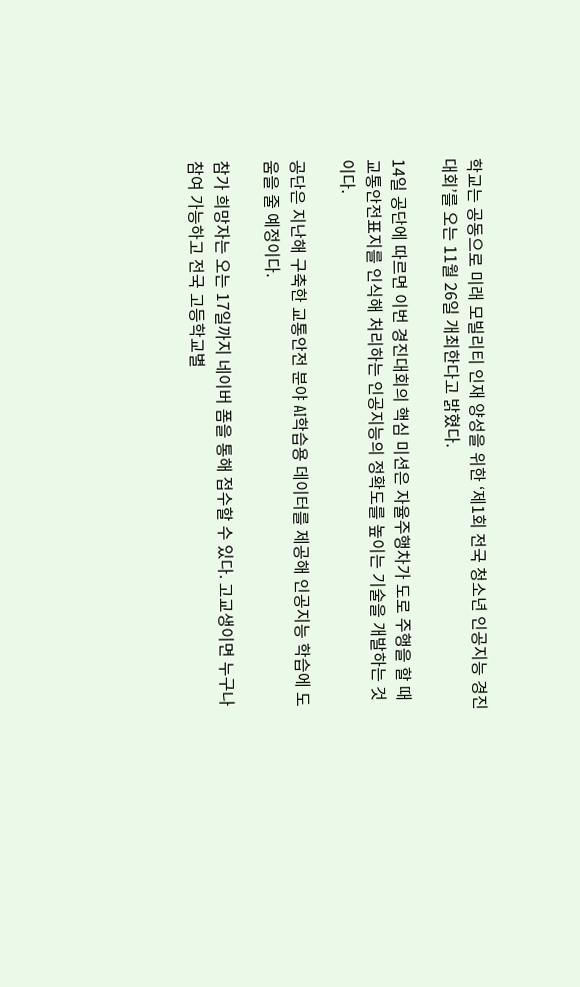학교는 공동으로 미래 모빌리티 인재 양성을 위한 ‘제1회 전국 청소년 인공지능 경진대회’를 오는 11월 26일 개최한다고 밝혔다.

14일 공단에 따르면 이번 경진대회의 핵심 미션은 자율주행차가 도로 주행을 할 때 교통안전표지를 인식해 처리하는 인공지능의 정확도를 높이는 기술을 개발하는 것이다.

공단은 지난해 구축한 교통안전 분야 AI학습용 데이터를 제공해 인공지능 학습에 도움을 줄 예정이다.

참가 희망자는 오는 17일까지 네이버 폼을 통해 접수할 수 있다. 고교생이면 누구나 참여 가능하고 전국 고등학교별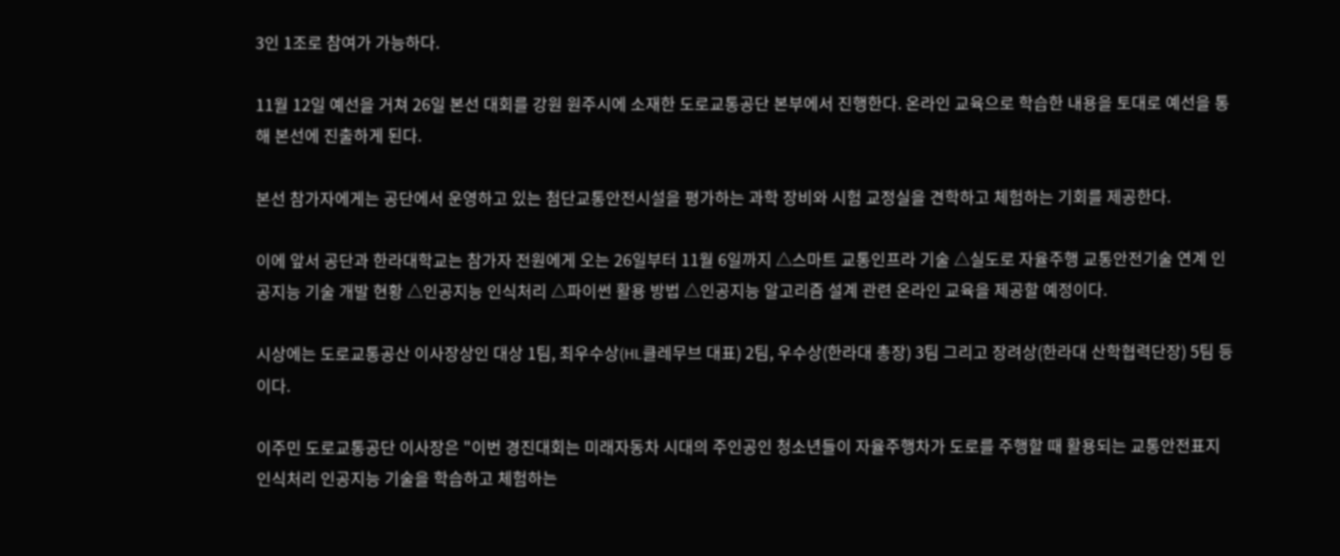3인 1조로 참여가 가능하다.

11월 12일 예선을 거쳐 26일 본선 대회를 강원 원주시에 소재한 도로교통공단 본부에서 진행한다. 온라인 교육으로 학습한 내용을 토대로 예선을 통해 본선에 진출하게 된다.

본선 참가자에게는 공단에서 운영하고 있는 첨단교통안전시설을 평가하는 과학 장비와 시험 교정실을 견학하고 체험하는 기회를 제공한다.

이에 앞서 공단과 한라대학교는 참가자 전원에게 오는 26일부터 11월 6일까지 △스마트 교통인프라 기술 △실도로 자율주행 교통안전기술 연계 인공지능 기술 개발 현황 △인공지능 인식처리 △파이썬 활용 방법 △인공지능 알고리즘 설계 관련 온라인 교육을 제공할 예정이다.

시상에는 도로교통공산 이사장상인 대상 1팀, 최우수상(HL클레무브 대표) 2팀, 우수상(한라대 총장) 3팀 그리고 장려상(한라대 산학협력단장) 5팀 등이다.

이주민 도로교통공단 이사장은 "이번 경진대회는 미래자동차 시대의 주인공인 청소년들이 자율주행차가 도로를 주행할 때 활용되는 교통안전표지 인식처리 인공지능 기술을 학습하고 체험하는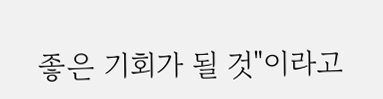좋은 기회가 될 것"이라고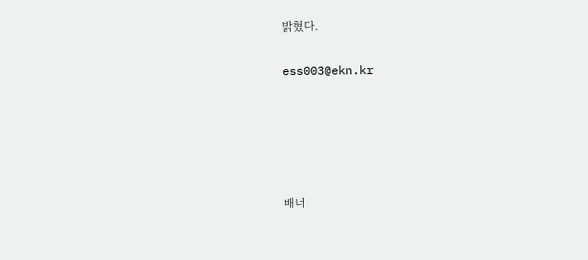밝혔다.

ess003@ekn.kr





배너